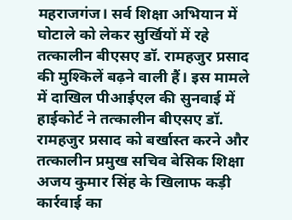महराजगंज। सर्व शिक्षा अभियान में घोटाले को लेकर सुर्खियों में रहे तत्कालीन बीएसए डॉ. रामहजुर प्रसाद की मुश्किलें बढ़ने वाली हैं। इस मामले में दाखिल पीआईएल की सुनवाई में हाईकोर्ट ने तत्कालीन बीएसए डॉ. रामहजुर प्रसाद को बर्खास्त करने और तत्कालीन प्रमुख सचिव बेसिक शिक्षा अजय कुमार सिंह के खिलाफ कड़ी कार्रवाई का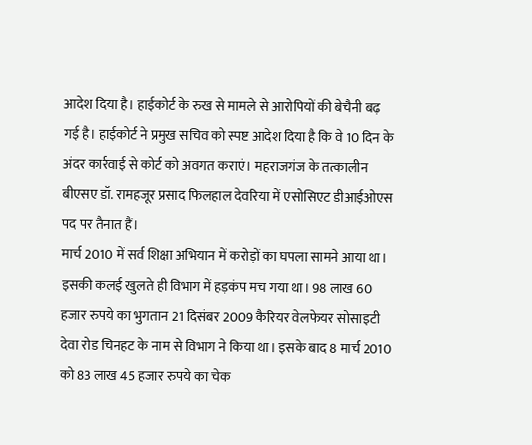आदेश दिया है। हाईकोर्ट के रुख से मामले से आरोपियों की बेचैनी बढ़ गई है। हाईकोर्ट ने प्रमुख सचिव को स्पष्ट आदेश दिया है कि वे 10 दिन के अंदर कार्रवाई से कोर्ट को अवगत कराएं। महराजगंज के तत्कालीन बीएसए डॉ. रामहजूर प्रसाद फिलहाल देवरिया में एसोसिएट डीआईओएस पद पर तैनात हैं।
मार्च 2010 में सर्व शिक्षा अभियान में करोड़ों का घपला सामने आया था। इसकी कलई खुलते ही विभाग में हड़कंप मच गया था। 98 लाख 60 हजार रुपये का भुगतान 21 दिसंबर 2009 कैरियर वेलफेयर सोसाइटी देवा रोड चिनहट के नाम से विभाग ने किया था। इसके बाद 8 मार्च 2010 को 83 लाख 45 हजार रुपये का चेक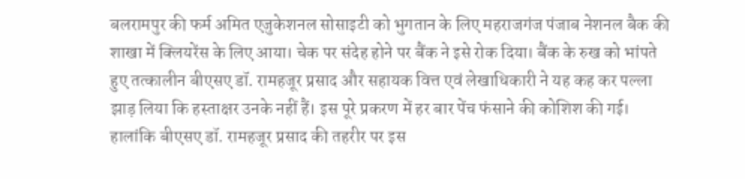बलरामपुर की फर्म अमित एजुकेशनल सोसाइटी को भुगतान के लिए महराजगंज पंजाब नेशनल बैक की शाखा में क्लियरेंस के लिए आया। चेक पर संदेह होने पर बैंक ने इसे रोक दिया। बैंक के रुख को भांपते हुए तत्कालीन बीएसए डॉ. रामहजूर प्रसाद और सहायक वित्त एवं लेखाधिकारी ने यह कह कर पल्ला झाड़ लिया कि हस्ताक्षर उनके नहीं हैं। इस पूरे प्रकरण में हर बार पेंच फंसाने की कोशिश की गई। हालांकि बीएसए डॉ. रामहजूर प्रसाद की तहरीर पर इस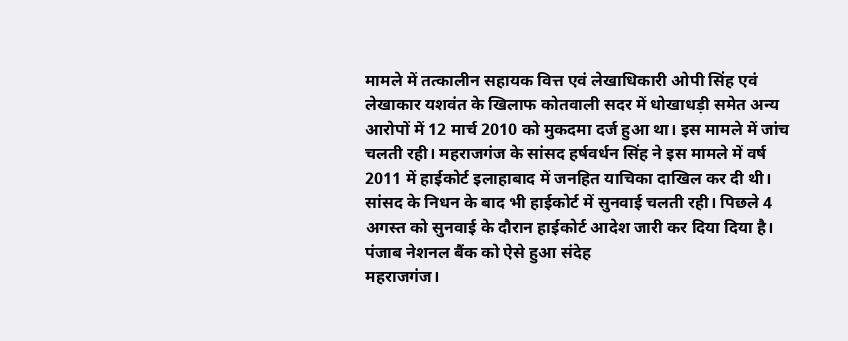मामले में तत्कालीन सहायक वित्त एवं लेखाधिकारी ओपी सिंह एवं लेखाकार यशवंत के खिलाफ कोतवाली सदर में धोखाधड़ी समेत अन्य आरोपों में 12 मार्च 2010 को मुकदमा दर्ज हुआ था। इस मामले में जांच चलती रही। महराजगंज के सांसद हर्षवर्धन सिंह ने इस मामले में वर्ष 2011 में हाईकोर्ट इलाहाबाद में जनहित याचिका दाखिल कर दी थी। सांसद के निधन के बाद भी हाईकोर्ट में सुनवाई चलती रही। पिछले 4 अगस्त को सुनवाई के दौरान हाईकोर्ट आदेश जारी कर दिया दिया है।
पंजाब नेशनल बैंक को ऐसे हुआ संदेह
महराजगंज।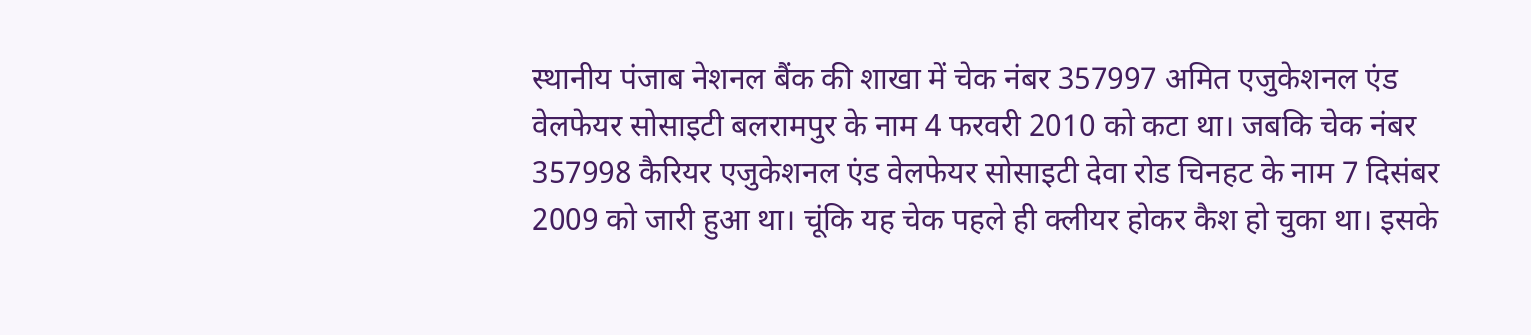स्थानीय पंजाब नेशनल बैंक की शाखा में चेक नंबर 357997 अमित एजुकेशनल एंड वेलफेयर सोसाइटी बलरामपुर के नाम 4 फरवरी 2010 को कटा था। जबकि चेक नंबर 357998 कैरियर एजुकेशनल एंड वेलफेयर सोसाइटी देवा रोड चिनहट के नाम 7 दिसंबर 2009 को जारी हुआ था। चूंकि यह चेक पहले ही क्लीयर होकर कैश हो चुका था। इसके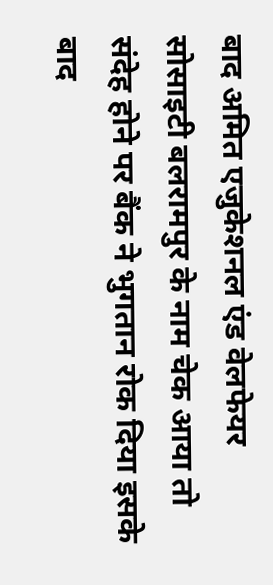बाद अमित एजुकेशनल एंड वेलफेयर सोसाइटी बलरामपुर के नाम चेक आया तो संदेह होने पर बैंक ने भुगतान रोक दिया इसके बाद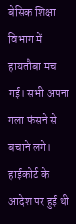बेसिक शिक्षा विभाग में हायतौबा मच गई। सभी अपना गला फंसने से बचाने लगे।
हाईकोर्ट के आदेश पर हुई थी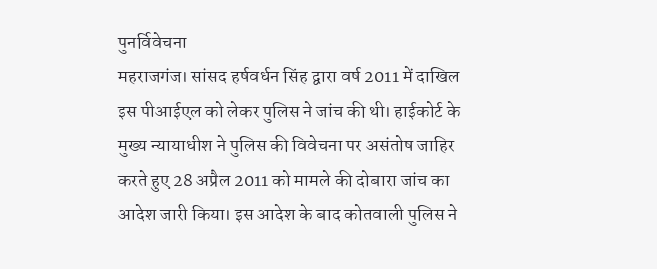पुनर्विवेचना
महराजगंज। सांसद हर्षवर्धन सिंह द्वारा वर्ष 2011 में दाखिल इस पीआईएल को लेकर पुलिस ने जांच की थी। हाईकोर्ट के मुख्य न्यायाधीश ने पुलिस की विवेचना पर असंतोष जाहिर करते हुए 28 अप्रैल 2011 को मामले की दोबारा जांच का आदेश जारी किया। इस आदेश के बाद कोतवाली पुलिस ने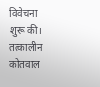विवेचना शुरू की। तत्कालीन कोतवाल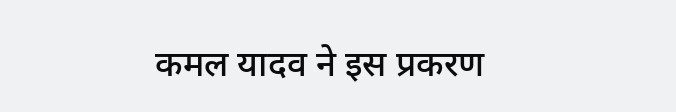कमल यादव ने इस प्रकरण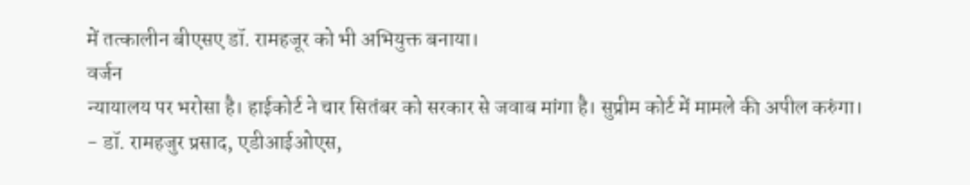में तत्कालीन बीएसए डॉ. रामहजूर को भी अभियुक्त बनाया।
वर्जन
न्यायालय पर भरोसा है। हाईकोर्ट ने चार सितंबर को सरकार से जवाब मांगा है। सुप्रीम कोर्ट में मामले की अपील करुंगा।
- डॉ. रामहजुर प्रसाद, एडीआईओएस,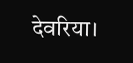देवरिया।